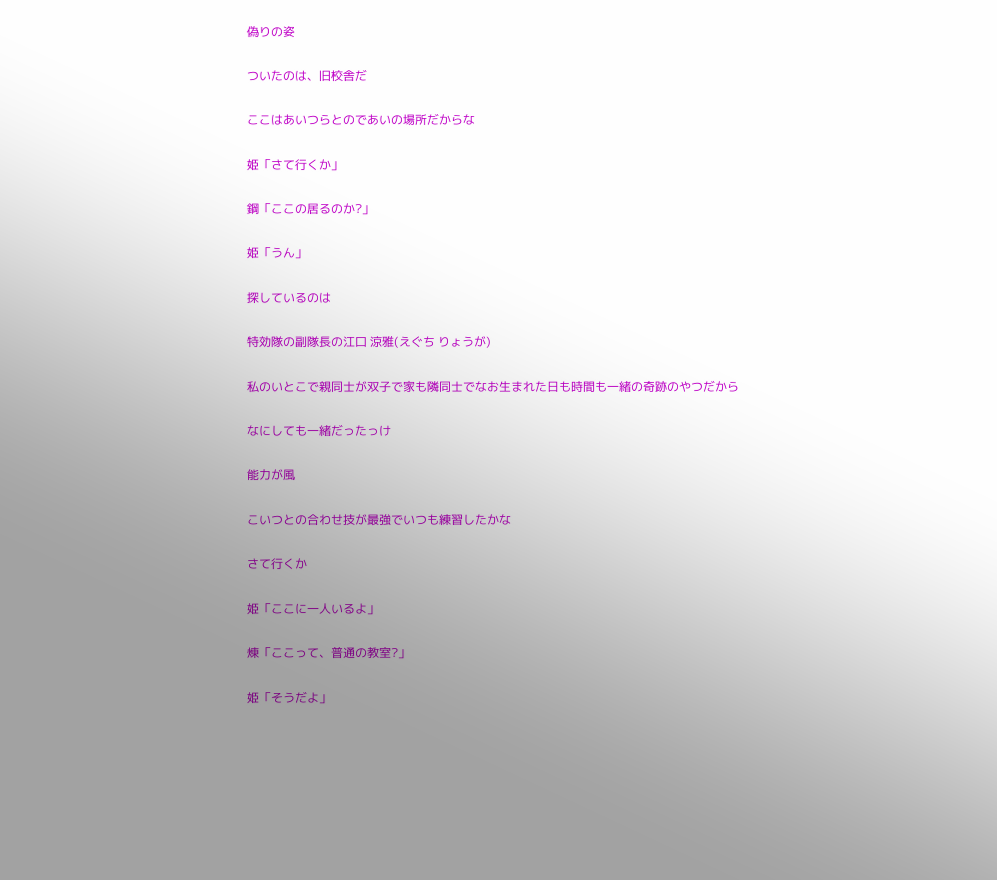偽りの姿

ついたのは、旧校舎だ

ここはあいつらとのであいの場所だからな

姫「さて行くか」

鋼「ここの居るのか?」

姫「うん」

探しているのは

特効隊の副隊長の江口 涼雅(えぐち りょうが)

私のいとこで親同士が双子で家も隣同士でなお生まれた日も時間も一緒の奇跡のやつだから

なにしても一緒だったっけ

能力が風

こいつとの合わせ技が最強でいつも練習したかな

さて行くか

姫「ここに一人いるよ」

煉「ここって、普通の教室?」

姫「そうだよ」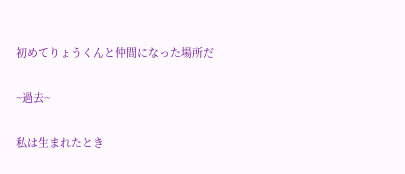初めてりょうくんと仲間になった場所だ

~過去~

私は生まれたとき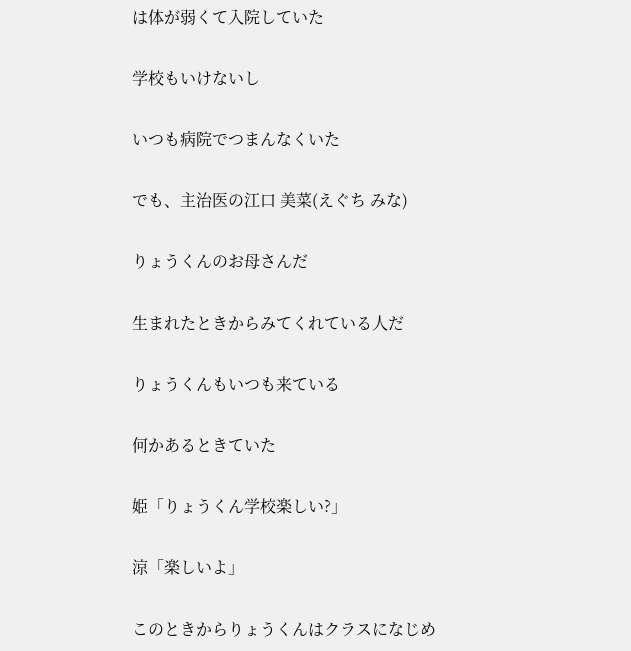は体が弱くて入院していた

学校もいけないし

いつも病院でつまんなくいた

でも、主治医の江口 美菜(えぐち みな)

りょうくんのお母さんだ

生まれたときからみてくれている人だ

りょうくんもいつも来ている

何かあるときていた

姫「りょうくん学校楽しい?」

涼「楽しいよ」

このときからりょうくんはクラスになじめ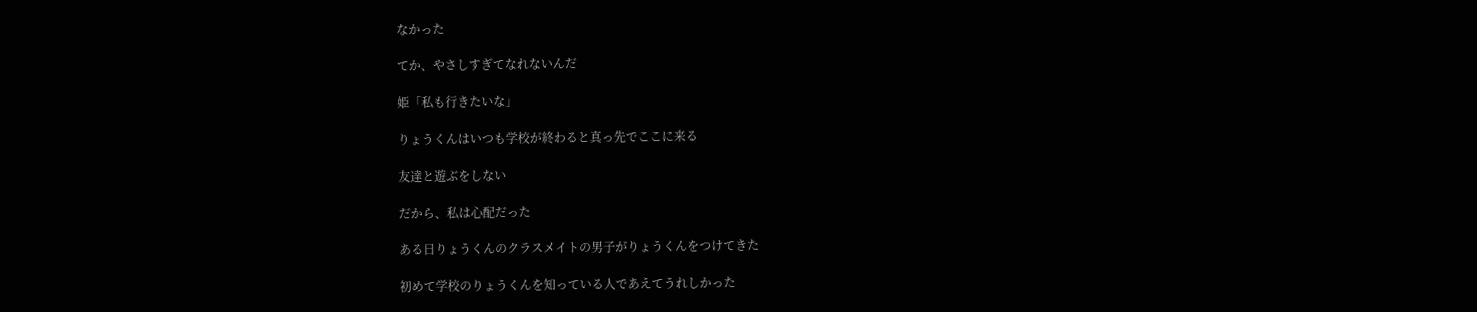なかった

てか、やさしすぎてなれないんだ

姫「私も行きたいな」

りょうくんはいつも学校が終わると真っ先でここに来る

友達と遊ぶをしない

だから、私は心配だった

ある日りょうくんのクラスメイトの男子がりょうくんをつけてきた

初めて学校のりょうくんを知っている人であえてうれしかった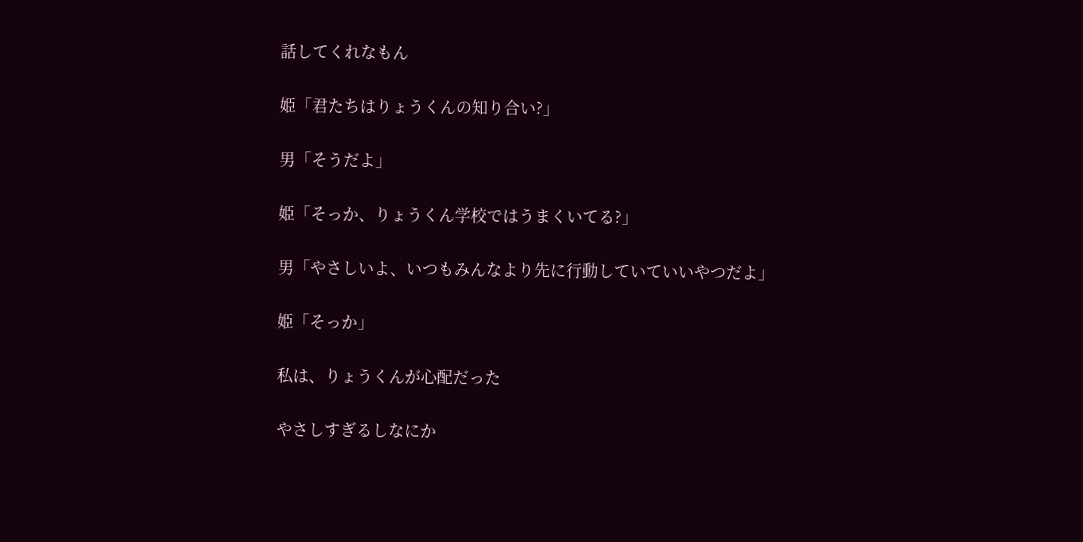話してくれなもん

姫「君たちはりょうくんの知り合い?」

男「そうだよ」

姫「そっか、りょうくん学校ではうまくいてる?」

男「やさしいよ、いつもみんなより先に行動していていいやつだよ」

姫「そっか」

私は、りょうくんが心配だった

やさしすぎるしなにか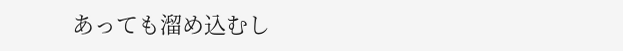あっても溜め込むし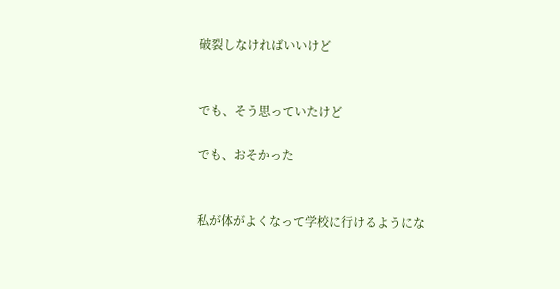破裂しなければいいけど


でも、そう思っていたけど

でも、おそかった


私が体がよくなって学校に行けるようにな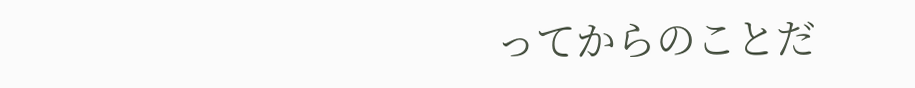ってからのことだ